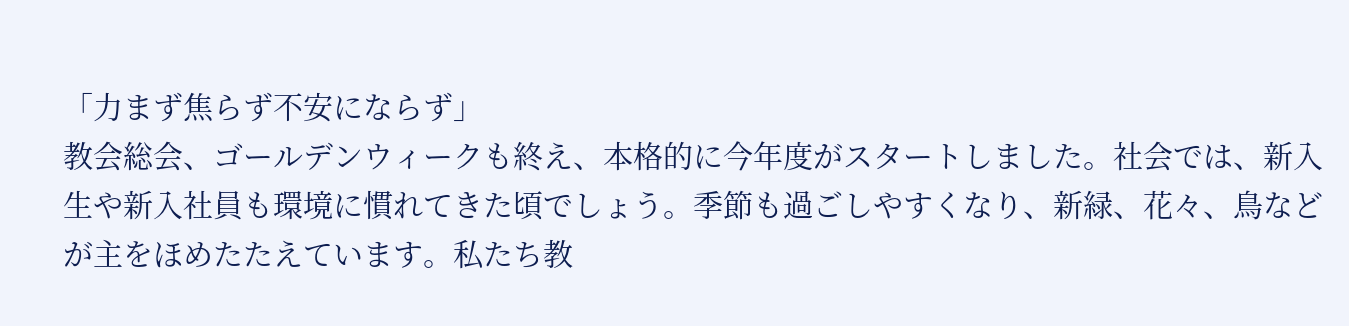「力まず焦らず不安にならず」
教会総会、ゴールデンウィークも終え、本格的に今年度がスタートしました。社会では、新入生や新入社員も環境に慣れてきた頃でしょう。季節も過ごしやすくなり、新緑、花々、鳥などが主をほめたたえています。私たち教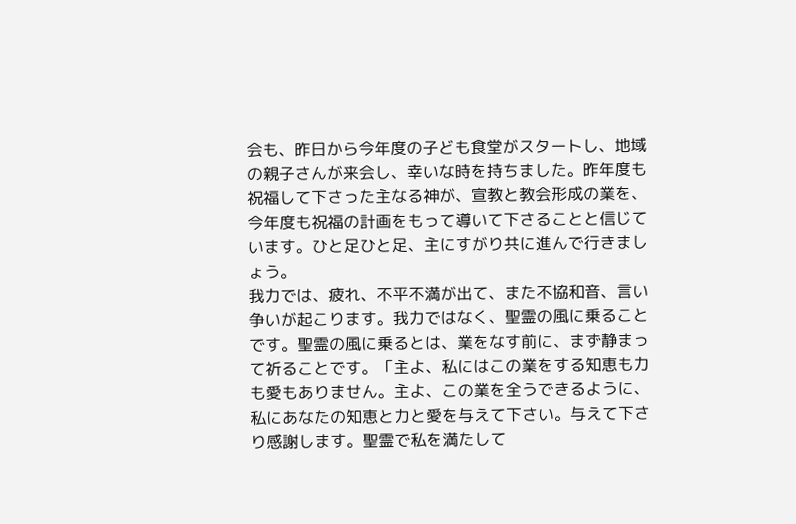会も、昨日から今年度の子ども食堂がスタートし、地域の親子さんが来会し、幸いな時を持ちました。昨年度も祝福して下さった主なる神が、宣教と教会形成の業を、今年度も祝福の計画をもって導いて下さることと信じています。ひと足ひと足、主にすがり共に進んで行きましょう。
我力では、疲れ、不平不満が出て、また不協和音、言い争いが起こります。我力ではなく、聖霊の風に乗ることです。聖霊の風に乗るとは、業をなす前に、まず静まって祈ることです。「主よ、私にはこの業をする知恵も力も愛もありません。主よ、この業を全うできるように、私にあなたの知恵と力と愛を与えて下さい。与えて下さり感謝します。聖霊で私を満たして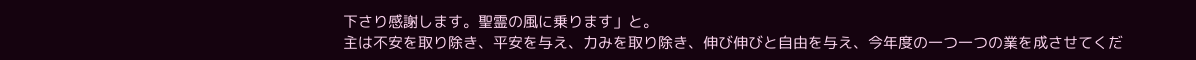下さり感謝します。聖霊の風に乗ります」と。
主は不安を取り除き、平安を与え、力みを取り除き、伸び伸びと自由を与え、今年度の一つ一つの業を成させてくだ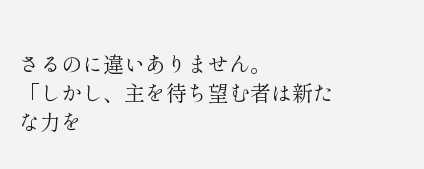さるのに違いありません。
「しかし、主を待ち望む者は新たな力を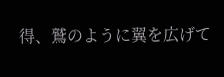得、鷲のように翼を広げて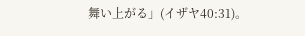舞い上がる」(イザヤ40:31)。